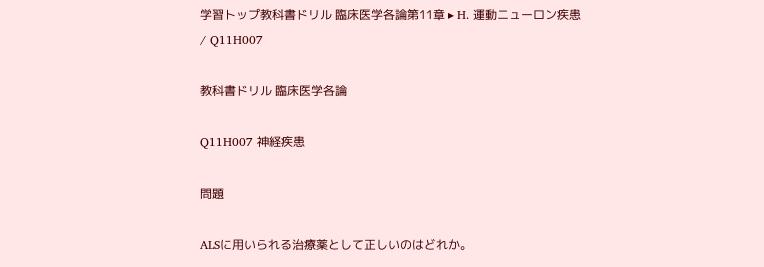学習トップ教科書ドリル 臨床医学各論第11章 ▸ H. 運動ニューロン疾患 / Q11H007

教科書ドリル 臨床医学各論

Q11H007 神経疾患

問題

ALSに用いられる治療薬として正しいのはどれか。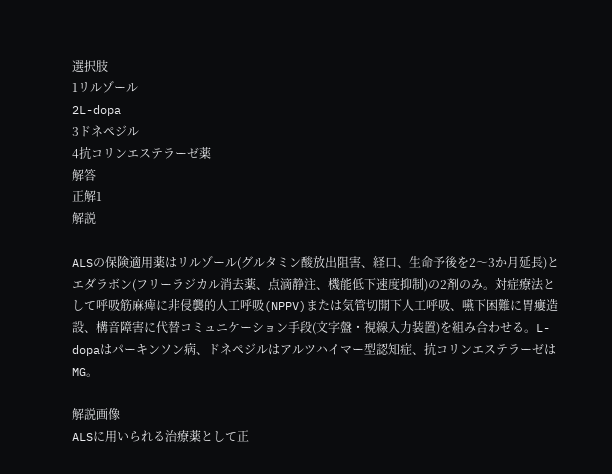選択肢
1リルゾール
2L-dopa
3ドネペジル
4抗コリンエステラーゼ薬
解答
正解1
解説

ALSの保険適用薬はリルゾール(グルタミン酸放出阻害、経口、生命予後を2〜3か月延長)とエダラボン(フリーラジカル消去薬、点滴静注、機能低下速度抑制)の2剤のみ。対症療法として呼吸筋麻痺に非侵襲的人工呼吸(NPPV)または気管切開下人工呼吸、嚥下困難に胃瘻造設、構音障害に代替コミュニケーション手段(文字盤・視線入力装置)を組み合わせる。L-dopaはパーキンソン病、ドネペジルはアルツハイマー型認知症、抗コリンエステラーゼはMG。

解説画像
ALSに用いられる治療薬として正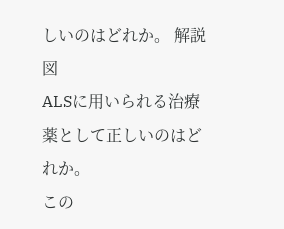しいのはどれか。 解説図
ALSに用いられる治療薬として正しいのはどれか。
この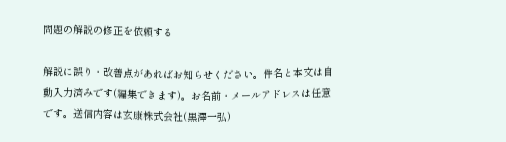問題の解説の修正を依頼する

解説に誤り・改善点があればお知らせください。件名と本文は自動入力済みです(編集できます)。お名前・メールアドレスは任意です。送信内容は玄康株式会社(黒澤一弘)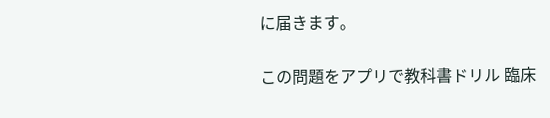に届きます。

この問題をアプリで教科書ドリル 臨床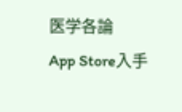医学各論
App Store入手